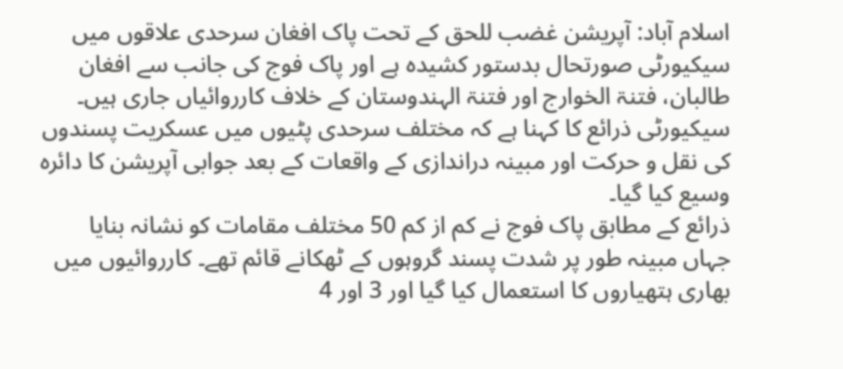اسلام آباد: آپریشن غضب للحق کے تحت پاک افغان سرحدی علاقوں میں سیکیورٹی صورتحال بدستور کشیدہ ہے اور پاک فوج کی جانب سے افغان طالبان، فتنۃ الخوارج اور فتنۃ الہندوستان کے خلاف کارروائیاں جاری ہیں۔
سیکیورٹی ذرائع کا کہنا ہے کہ مختلف سرحدی پٹیوں میں عسکریت پسندوں کی نقل و حرکت اور مبینہ دراندازی کے واقعات کے بعد جوابی آپریشن کا دائرہ وسیع کیا گیا۔
ذرائع کے مطابق پاک فوج نے کم از کم 50 مختلف مقامات کو نشانہ بنایا جہاں مبینہ طور پر شدت پسند گروہوں کے ٹھکانے قائم تھے۔ کارروائیوں میں بھاری ہتھیاروں کا استعمال کیا گیا اور 3 اور 4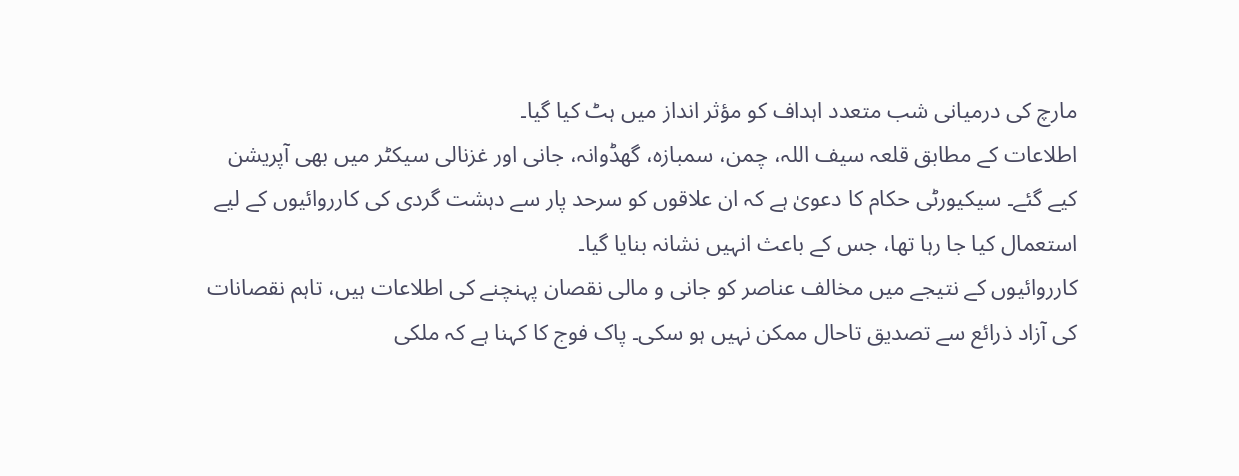مارچ کی درمیانی شب متعدد اہداف کو مؤثر انداز میں ہٹ کیا گیا۔
اطلاعات کے مطابق قلعہ سیف اللہ، چمن، سمبازہ، گھڈوانہ، جانی اور غزنالی سیکٹر میں بھی آپریشن کیے گئے۔ سیکیورٹی حکام کا دعویٰ ہے کہ ان علاقوں کو سرحد پار سے دہشت گردی کی کارروائیوں کے لیے استعمال کیا جا رہا تھا، جس کے باعث انہیں نشانہ بنایا گیا۔
کارروائیوں کے نتیجے میں مخالف عناصر کو جانی و مالی نقصان پہنچنے کی اطلاعات ہیں، تاہم نقصانات کی آزاد ذرائع سے تصدیق تاحال ممکن نہیں ہو سکی۔ پاک فوج کا کہنا ہے کہ ملکی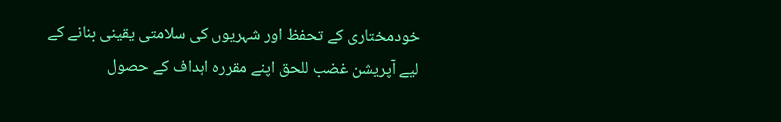خودمختاری کے تحفظ اور شہریوں کی سلامتی یقینی بنانے کے لیے آپریشن غضب للحق اپنے مقررہ اہداف کے حصول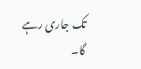تک جاری رہے گا۔